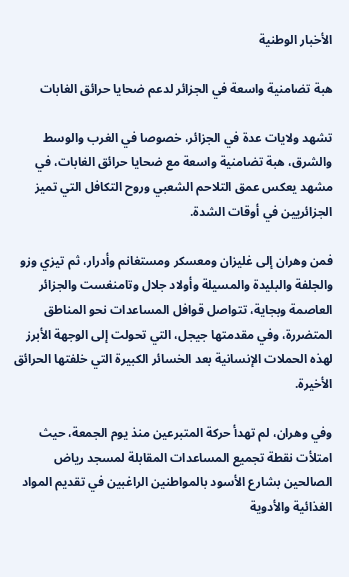الأخبار الوطنية

هبة تضامنية واسعة في الجزائر لدعم ضحايا حرائق الغابات

تشهد ولايات عدة في الجزائر، خصوصا في الغرب والوسط والشرق، هبة تضامنية واسعة مع ضحايا حرائق الغابات، في مشهد يعكس عمق التلاحم الشعبي وروح التكافل التي تميز الجزائريين في أوقات الشدة.

فمن وهران إلى غليزان ومعسكر ومستغانم وأدرار، ثم تيزي وزو والجلفة والبليدة والمسيلة وأولاد جلال وتامنغست والجزائر العاصمة وبجاية، تتواصل قوافل المساعدات نحو المناطق المتضررة، وفي مقدمتها جيجل، التي تحولت إلى الوجهة الأبرز لهذه الحملات الإنسانية بعد الخسائر الكبيرة التي خلفتها الحرائق الأخيرة.

وفي وهران، لم تهدأ حركة المتبرعين منذ يوم الجمعة، حيث امتلأت نقطة تجميع المساعدات المقابلة لمسجد رياض الصالحين بشارع الأسود بالمواطنين الراغبين في تقديم المواد الغذائية والأدوية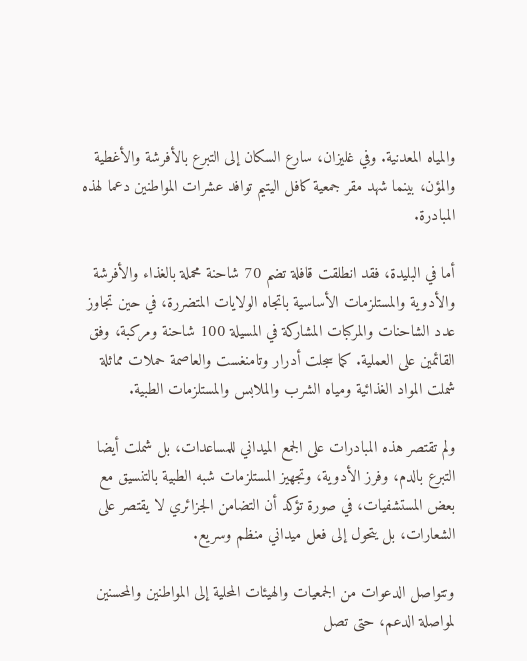والمياه المعدنية. وفي غليزان، سارع السكان إلى التبرع بالأفرشة والأغطية والمؤن، بينما شهد مقر جمعية كافل اليتيم توافد عشرات المواطنين دعما لهذه المبادرة.

أما في البليدة، فقد انطلقت قافلة تضم 70 شاحنة محملة بالغذاء والأفرشة والأدوية والمستلزمات الأساسية باتجاه الولايات المتضررة، في حين تجاوز عدد الشاحنات والمركبات المشاركة في المسيلة 100 شاحنة ومركبة، وفق القائمين على العملية. كما سجلت أدرار وتامنغست والعاصمة حملات مماثلة شملت المواد الغذائية ومياه الشرب والملابس والمستلزمات الطبية.

ولم تقتصر هذه المبادرات على الجمع الميداني للمساعدات، بل شملت أيضا التبرع بالدم، وفرز الأدوية، وتجهيز المستلزمات شبه الطبية بالتنسيق مع بعض المستشفيات، في صورة تؤكد أن التضامن الجزائري لا يقتصر على الشعارات، بل يتحول إلى فعل ميداني منظم وسريع.

وتتواصل الدعوات من الجمعيات والهيئات المحلية إلى المواطنين والمحسنين لمواصلة الدعم، حتى تصل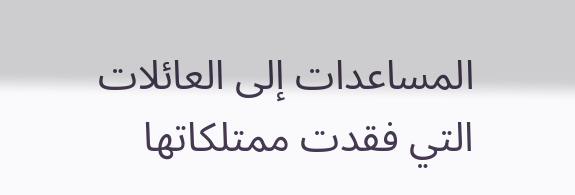المساعدات إلى العائلات التي فقدت ممتلكاتها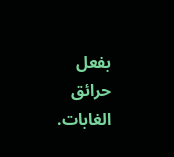بفعل حرائق الغابات.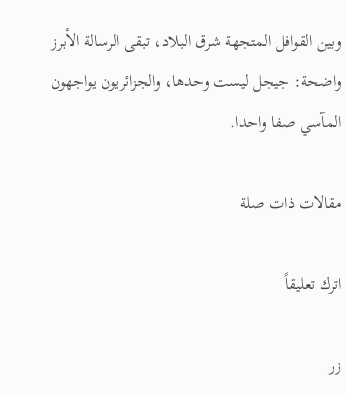وبين القوافل المتجهة شرق البلاد، تبقى الرسالة الأبرز واضحة: جيجل ليست وحدها، والجزائريون يواجهون المآسي صفا واحدا.

مقالات ذات صلة

اترك تعليقاً

زر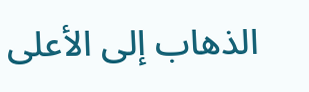الذهاب إلى الأعلى